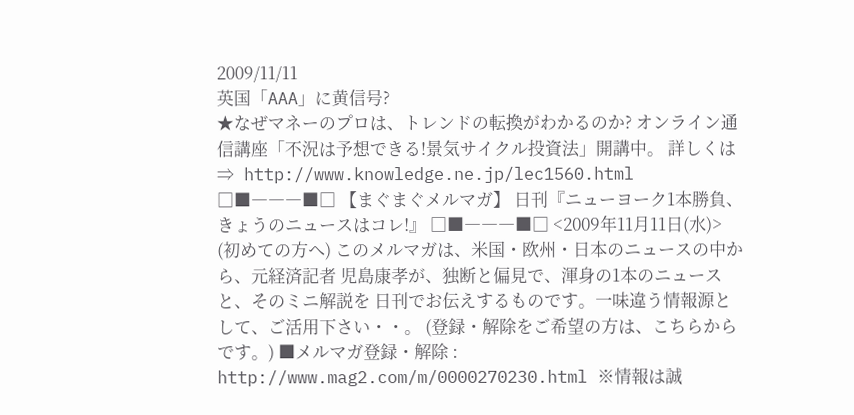2009/11/11
英国「AAA」に黄信号?
★なぜマネーのプロは、トレンドの転換がわかるのか? オンライン通信講座「不況は予想できる!景気サイクル投資法」開講中。 詳しくは⇒ http://www.knowledge.ne.jp/lec1560.html □■―――■□ 【まぐまぐメルマガ】 日刊『ニューヨーク1本勝負、きょうのニュースはコレ!』 □■―――■□ <2009年11月11日(水)> (初めての方へ) このメルマガは、米国・欧州・日本のニュースの中から、元経済記者 児島康孝が、独断と偏見で、渾身の1本のニュースと、そのミニ解説を 日刊でお伝えするものです。一味違う情報源として、ご活用下さい・・。 (登録・解除をご希望の方は、こちらからです。) ■メルマガ登録・解除 : http://www.mag2.com/m/0000270230.html ※情報は誠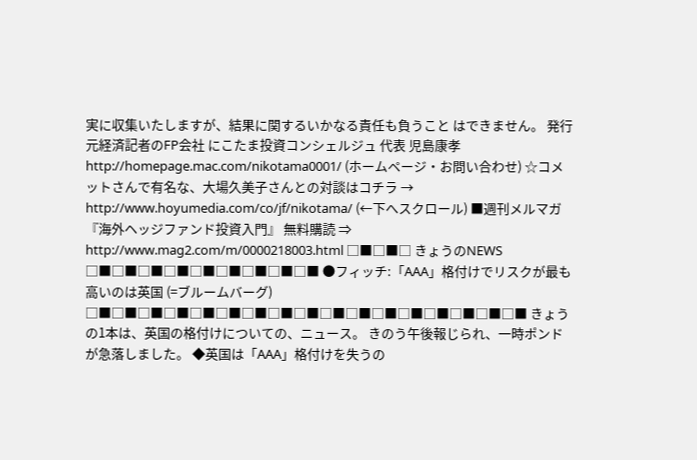実に収集いたしますが、結果に関するいかなる責任も負うこと はできません。 発行 元経済記者のFP会社 にこたま投資コンシェルジュ 代表 児島康孝 http://homepage.mac.com/nikotama0001/ (ホームページ・お問い合わせ) ☆コメットさんで有名な、大場久美子さんとの対談はコチラ → http://www.hoyumedia.com/co/jf/nikotama/ (←下へスクロール) ■週刊メルマガ 『海外ヘッジファンド投資入門』 無料購読 ⇒ http://www.mag2.com/m/0000218003.html □■□■□ きょうのNEWS □■□■□■□■□■□■□■□■□■ ●フィッチ:「AAA」格付けでリスクが最も高いのは英国 (=ブルームバーグ) □■□■□■□■□■□■□■□■□■□■□■□■□■□■□■□■□■ きょうの1本は、英国の格付けについての、ニュース。 きのう午後報じられ、一時ポンドが急落しました。 ◆英国は「AAA」格付けを失うの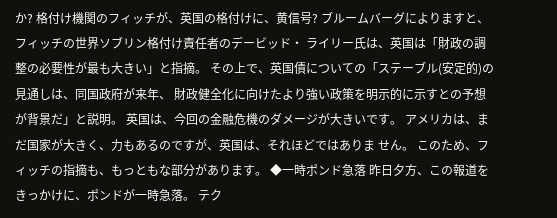か? 格付け機関のフィッチが、英国の格付けに、黄信号? ブルームバーグによりますと、フィッチの世界ソブリン格付け責任者のデービッド・ ライリー氏は、英国は「財政の調整の必要性が最も大きい」と指摘。 その上で、英国債についての「ステーブル(安定的)の見通しは、同国政府が来年、 財政健全化に向けたより強い政策を明示的に示すとの予想が背景だ」と説明。 英国は、今回の金融危機のダメージが大きいです。 アメリカは、まだ国家が大きく、力もあるのですが、英国は、それほどではありま せん。 このため、フィッチの指摘も、もっともな部分があります。 ◆一時ポンド急落 昨日夕方、この報道をきっかけに、ポンドが一時急落。 テク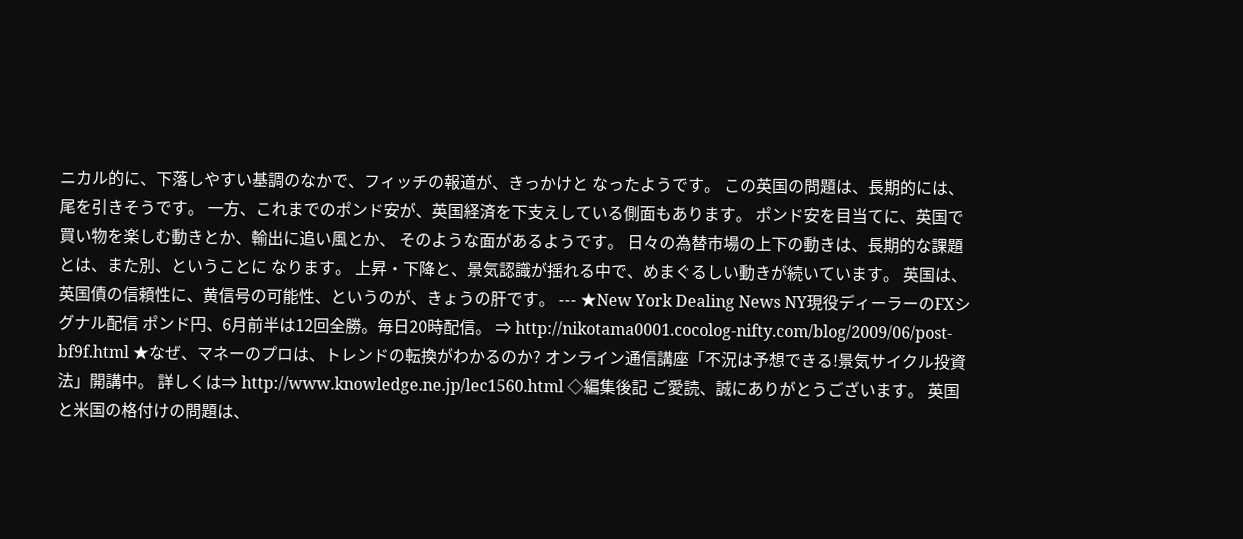ニカル的に、下落しやすい基調のなかで、フィッチの報道が、きっかけと なったようです。 この英国の問題は、長期的には、尾を引きそうです。 一方、これまでのポンド安が、英国経済を下支えしている側面もあります。 ポンド安を目当てに、英国で買い物を楽しむ動きとか、輸出に追い風とか、 そのような面があるようです。 日々の為替市場の上下の動きは、長期的な課題とは、また別、ということに なります。 上昇・下降と、景気認識が揺れる中で、めまぐるしい動きが続いています。 英国は、英国債の信頼性に、黄信号の可能性、というのが、きょうの肝です。 --- ★New York Dealing News NY現役ディーラーのFXシグナル配信 ポンド円、6月前半は12回全勝。毎日20時配信。 ⇒ http://nikotama0001.cocolog-nifty.com/blog/2009/06/post-bf9f.html ★なぜ、マネーのプロは、トレンドの転換がわかるのか? オンライン通信講座「不況は予想できる!景気サイクル投資法」開講中。 詳しくは⇒ http://www.knowledge.ne.jp/lec1560.html ◇編集後記 ご愛読、誠にありがとうございます。 英国と米国の格付けの問題は、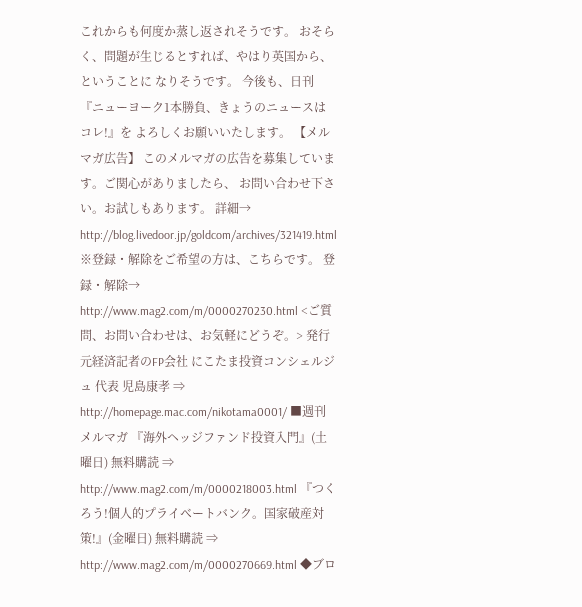これからも何度か蒸し返されそうです。 おそらく、問題が生じるとすれば、やはり英国から、ということに なりそうです。 今後も、日刊『ニューヨーク1本勝負、きょうのニュースはコレ!』を よろしくお願いいたします。 【メルマガ広告】 このメルマガの広告を募集しています。ご関心がありましたら、 お問い合わせ下さい。お試しもあります。 詳細→ http://blog.livedoor.jp/goldcom/archives/321419.html ※登録・解除をご希望の方は、こちらです。 登録・解除→ http://www.mag2.com/m/0000270230.html <ご質問、お問い合わせは、お気軽にどうぞ。> 発行 元経済記者のFP会社 にこたま投資コンシェルジュ 代表 児島康孝 ⇒ http://homepage.mac.com/nikotama0001/ ■週刊メルマガ 『海外ヘッジファンド投資入門』(土曜日) 無料購読 ⇒ http://www.mag2.com/m/0000218003.html 『つくろう!個人的プライベートバンク。国家破産対策!』(金曜日) 無料購読 ⇒ http://www.mag2.com/m/0000270669.html ◆ブロ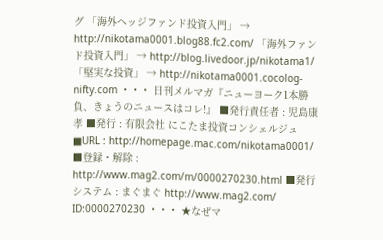グ 「海外ヘッジファンド投資入門」 → http://nikotama0001.blog88.fc2.com/ 「海外ファンド投資入門」 → http://blog.livedoor.jp/nikotama1/ 「堅実な投資」 → http://nikotama0001.cocolog-nifty.com ・・・ 日刊メルマガ『ニューヨーク1本勝負、きょうのニュースはコレ!』 ■発行責任者 : 児島康孝 ■発行 : 有限会社 にこたま投資コンシェルジュ ■URL : http://homepage.mac.com/nikotama0001/ ■登録・解除 : http://www.mag2.com/m/0000270230.html ■発行システム : まぐまぐ http://www.mag2.com/ ID:0000270230 ・・・ ★なぜマ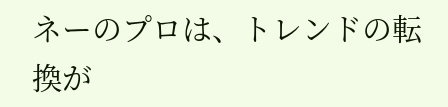ネーのプロは、トレンドの転換が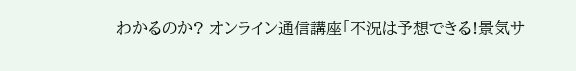わかるのか? オンライン通信講座「不況は予想できる!景気サ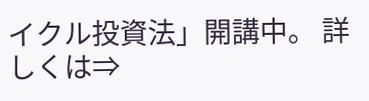イクル投資法」開講中。 詳しくは⇒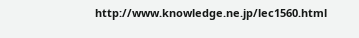http://www.knowledge.ne.jp/lec1560.html